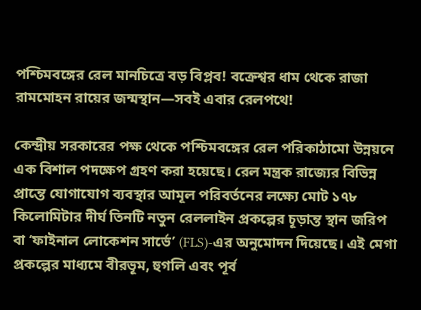পশ্চিমবঙ্গের রেল মানচিত্রে বড় বিপ্লব! বক্রেশ্বর ধাম থেকে রাজা রামমোহন রায়ের জন্মস্থান—সবই এবার রেলপথে!

কেন্দ্রীয় সরকারের পক্ষ থেকে পশ্চিমবঙ্গের রেল পরিকাঠামো উন্নয়নে এক বিশাল পদক্ষেপ গ্রহণ করা হয়েছে। রেল মন্ত্রক রাজ্যের বিভিন্ন প্রান্তে যোগাযোগ ব্যবস্থার আমূল পরিবর্তনের লক্ষ্যে মোট ১৭৮ কিলোমিটার দীর্ঘ তিনটি নতুন রেললাইন প্রকল্পের চূড়ান্ত স্থান জরিপ বা ‘ফাইনাল লোকেশন সার্ভে’ (FLS)-এর অনুমোদন দিয়েছে। এই মেগা প্রকল্পের মাধ্যমে বীরভূম, হুগলি এবং পূর্ব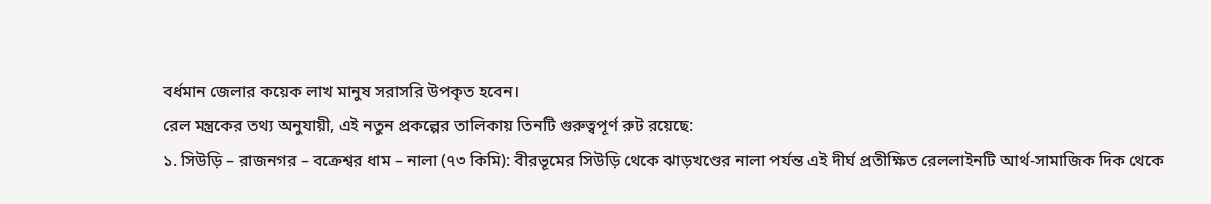বর্ধমান জেলার কয়েক লাখ মানুষ সরাসরি উপকৃত হবেন।
রেল মন্ত্রকের তথ্য অনুযায়ী, এই নতুন প্রকল্পের তালিকায় তিনটি গুরুত্বপূর্ণ রুট রয়েছে:
১. সিউড়ি – রাজনগর – বক্রেশ্বর ধাম – নালা (৭৩ কিমি): বীরভূমের সিউড়ি থেকে ঝাড়খণ্ডের নালা পর্যন্ত এই দীর্ঘ প্রতীক্ষিত রেললাইনটি আর্থ-সামাজিক দিক থেকে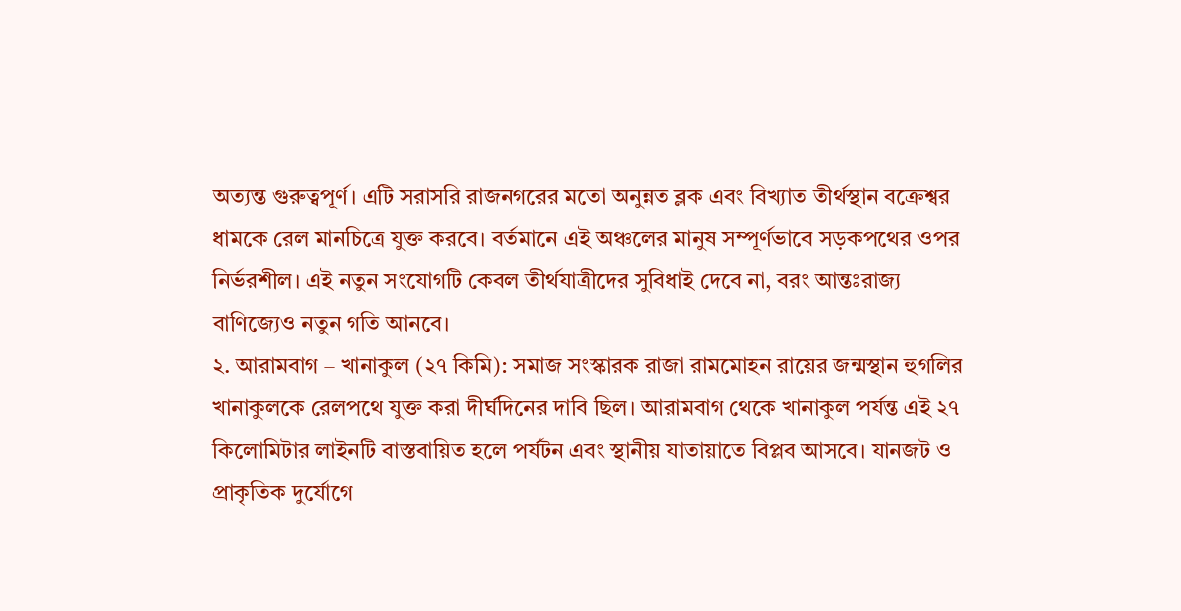অত্যন্ত গুরুত্বপূর্ণ। এটি সরাসরি রাজনগরের মতো অনুন্নত ব্লক এবং বিখ্যাত তীর্থস্থান বক্রেশ্বর ধামকে রেল মানচিত্রে যুক্ত করবে। বর্তমানে এই অঞ্চলের মানুষ সম্পূর্ণভাবে সড়কপথের ওপর নির্ভরশীল। এই নতুন সংযোগটি কেবল তীর্থযাত্রীদের সুবিধাই দেবে না, বরং আন্তঃরাজ্য বাণিজ্যেও নতুন গতি আনবে।
২. আরামবাগ – খানাকুল (২৭ কিমি): সমাজ সংস্কারক রাজা রামমোহন রায়ের জন্মস্থান হুগলির খানাকুলকে রেলপথে যুক্ত করা দীর্ঘদিনের দাবি ছিল। আরামবাগ থেকে খানাকুল পর্যন্ত এই ২৭ কিলোমিটার লাইনটি বাস্তবায়িত হলে পর্যটন এবং স্থানীয় যাতায়াতে বিপ্লব আসবে। যানজট ও প্রাকৃতিক দুর্যোগে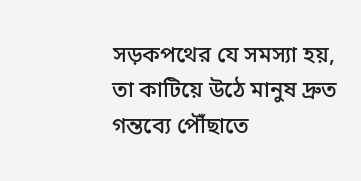সড়কপথের যে সমস্যা হয়, তা কাটিয়ে উঠে মানুষ দ্রুত গন্তব্যে পৌঁছাতে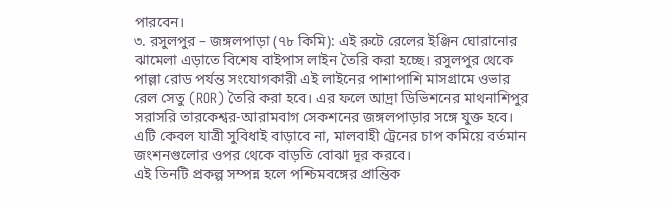পারবেন।
৩. রসুলপুর – জঙ্গলপাড়া (৭৮ কিমি): এই রুটে রেলের ইঞ্জিন ঘোরানোর ঝামেলা এড়াতে বিশেষ বাইপাস লাইন তৈরি করা হচ্ছে। রসুলপুর থেকে পাল্লা রোড পর্যন্ত সংযোগকারী এই লাইনের পাশাপাশি মাসগ্রামে ওভার রেল সেতু (ROR) তৈরি করা হবে। এর ফলে আদ্রা ডিভিশনের মাথনাশিপুর সরাসরি তারকেশ্বর-আরামবাগ সেকশনের জঙ্গলপাড়ার সঙ্গে যুক্ত হবে। এটি কেবল যাত্রী সুবিধাই বাড়াবে না, মালবাহী ট্রেনের চাপ কমিয়ে বর্তমান জংশনগুলোর ওপর থেকে বাড়তি বোঝা দূর করবে।
এই তিনটি প্রকল্প সম্পন্ন হলে পশ্চিমবঙ্গের প্রান্তিক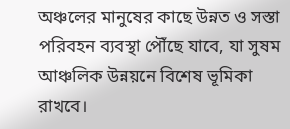অঞ্চলের মানুষের কাছে উন্নত ও সস্তা পরিবহন ব্যবস্থা পৌঁছে যাবে, যা সুষম আঞ্চলিক উন্নয়নে বিশেষ ভূমিকা রাখবে।